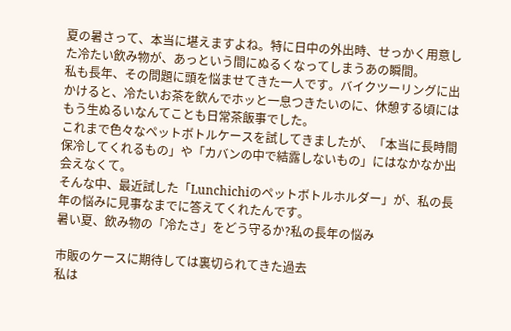夏の暑さって、本当に堪えますよね。特に日中の外出時、せっかく用意した冷たい飲み物が、あっという間にぬるくなってしまうあの瞬間。
私も長年、その問題に頭を悩ませてきた一人です。バイクツーリングに出かけると、冷たいお茶を飲んでホッと一息つきたいのに、休憩する頃にはもう生ぬるいなんてことも日常茶飯事でした。
これまで色々なペットボトルケースを試してきましたが、「本当に長時間保冷してくれるもの」や「カバンの中で結露しないもの」にはなかなか出会えなくて。
そんな中、最近試した「Lunchichiのペットボトルホルダー」が、私の長年の悩みに見事なまでに答えてくれたんです。
暑い夏、飲み物の「冷たさ」をどう守るか?私の長年の悩み

市販のケースに期待しては裏切られてきた過去
私は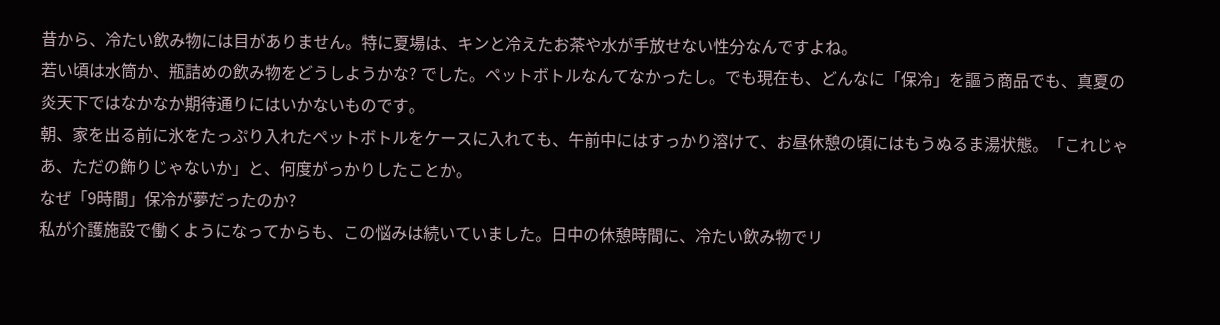昔から、冷たい飲み物には目がありません。特に夏場は、キンと冷えたお茶や水が手放せない性分なんですよね。
若い頃は水筒か、瓶詰めの飲み物をどうしようかな? でした。ペットボトルなんてなかったし。でも現在も、どんなに「保冷」を謳う商品でも、真夏の炎天下ではなかなか期待通りにはいかないものです。
朝、家を出る前に氷をたっぷり入れたペットボトルをケースに入れても、午前中にはすっかり溶けて、お昼休憩の頃にはもうぬるま湯状態。「これじゃあ、ただの飾りじゃないか」と、何度がっかりしたことか。
なぜ「9時間」保冷が夢だったのか?
私が介護施設で働くようになってからも、この悩みは続いていました。日中の休憩時間に、冷たい飲み物でリ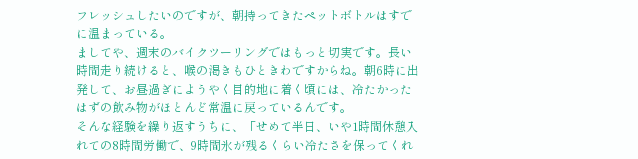フレッシュしたいのですが、朝持ってきたペットボトルはすでに温まっている。
ましてや、週末のバイクツーリングではもっと切実です。長い時間走り続けると、喉の渇きもひときわですからね。朝6時に出発して、お昼過ぎにようやく目的地に着く頃には、冷たかったはずの飲み物がほとんど常温に戻っているんです。
そんな経験を繰り返すうちに、「せめて半日、いや1時間休憩入れての8時間労働で、9時間氷が残るくらい冷たさを保ってくれ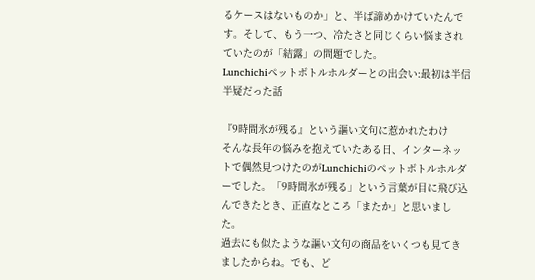るケースはないものか」と、半ば諦めかけていたんです。そして、もう一つ、冷たさと同じくらい悩まされていたのが「結露」の問題でした。
Lunchichiペットボトルホルダーとの出会い:最初は半信半疑だった話

『9時間氷が残る』という謳い文句に惹かれたわけ
そんな長年の悩みを抱えていたある日、インターネットで偶然見つけたのがLunchichiのペットボトルホルダーでした。「9時間氷が残る」という言葉が目に飛び込んできたとき、正直なところ「またか」と思いました。
過去にも似たような謳い文句の商品をいくつも見てきましたからね。でも、ど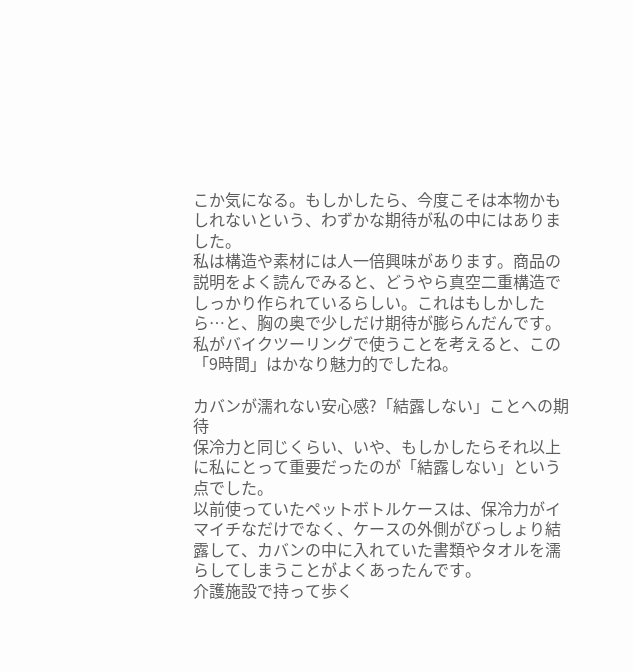こか気になる。もしかしたら、今度こそは本物かもしれないという、わずかな期待が私の中にはありました。
私は構造や素材には人一倍興味があります。商品の説明をよく読んでみると、どうやら真空二重構造でしっかり作られているらしい。これはもしかしたら…と、胸の奥で少しだけ期待が膨らんだんです。私がバイクツーリングで使うことを考えると、この「9時間」はかなり魅力的でしたね。

カバンが濡れない安心感?「結露しない」ことへの期待
保冷力と同じくらい、いや、もしかしたらそれ以上に私にとって重要だったのが「結露しない」という点でした。
以前使っていたペットボトルケースは、保冷力がイマイチなだけでなく、ケースの外側がびっしょり結露して、カバンの中に入れていた書類やタオルを濡らしてしまうことがよくあったんです。
介護施設で持って歩く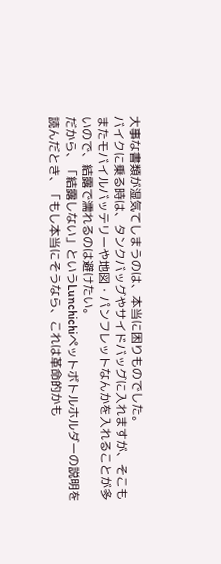大事な書類が湿気てしまうのは、本当に困りものでした。
バイクに乗る時は、タンクバッグやサイドバッグに入れますが、そこもまたモバイルバッテリーや地図・パンフレットなんかを入れることが多いので、結露で濡れるのは避けたい。
だから、「結露しない」というLunchichiペットボトルホルダーの説明を読んだとき、「もし本当にそうなら、これは革命的かも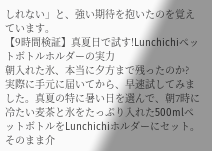しれない」と、強い期待を抱いたのを覚えています。
【9時間検証】真夏日で試す!Lunchichiペットボトルホルダーの実力
朝入れた氷、本当に夕方まで残ったのか?
実際に手元に届いてから、早速試してみました。真夏の特に暑い日を選んで、朝7時に冷たい麦茶と氷をたっぷり入れた500mlペットボトルをLunchichiホルダーにセット。
そのまま介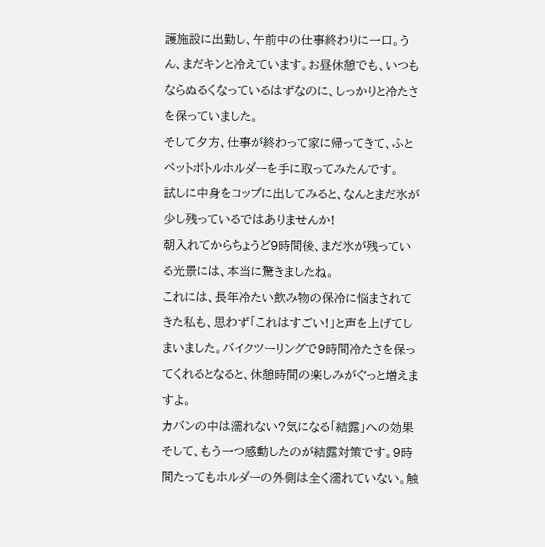護施設に出勤し、午前中の仕事終わりに一口。うん、まだキンと冷えています。お昼休憩でも、いつもならぬるくなっているはずなのに、しっかりと冷たさを保っていました。
そして夕方、仕事が終わって家に帰ってきて、ふとペットボトルホルダーを手に取ってみたんです。
試しに中身をコップに出してみると、なんとまだ氷が少し残っているではありませんか!
朝入れてからちょうど9時間後、まだ氷が残っている光景には、本当に驚きましたね。
これには、長年冷たい飲み物の保冷に悩まされてきた私も、思わず「これはすごい!」と声を上げてしまいました。バイクツーリングで9時間冷たさを保ってくれるとなると、休憩時間の楽しみがぐっと増えますよ。
カバンの中は濡れない?気になる「結露」への効果
そして、もう一つ感動したのが結露対策です。9時間たってもホルダーの外側は全く濡れていない。触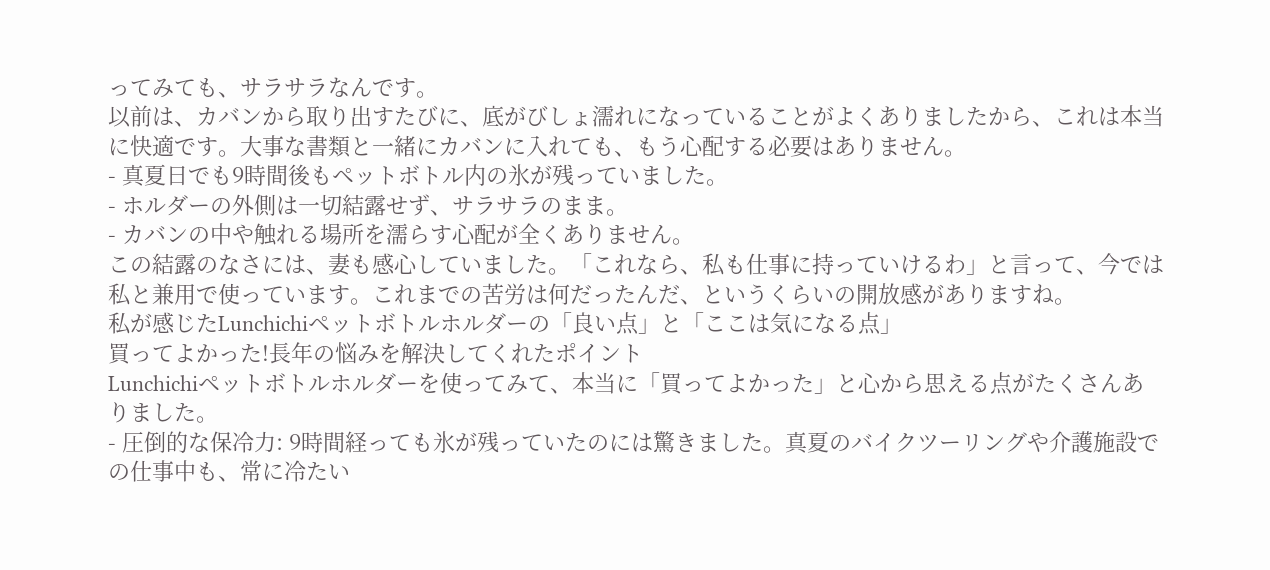ってみても、サラサラなんです。
以前は、カバンから取り出すたびに、底がびしょ濡れになっていることがよくありましたから、これは本当に快適です。大事な書類と一緒にカバンに入れても、もう心配する必要はありません。
- 真夏日でも9時間後もペットボトル内の氷が残っていました。
- ホルダーの外側は一切結露せず、サラサラのまま。
- カバンの中や触れる場所を濡らす心配が全くありません。
この結露のなさには、妻も感心していました。「これなら、私も仕事に持っていけるわ」と言って、今では私と兼用で使っています。これまでの苦労は何だったんだ、というくらいの開放感がありますね。
私が感じたLunchichiペットボトルホルダーの「良い点」と「ここは気になる点」
買ってよかった!長年の悩みを解決してくれたポイント
Lunchichiペットボトルホルダーを使ってみて、本当に「買ってよかった」と心から思える点がたくさんありました。
- 圧倒的な保冷力: 9時間経っても氷が残っていたのには驚きました。真夏のバイクツーリングや介護施設での仕事中も、常に冷たい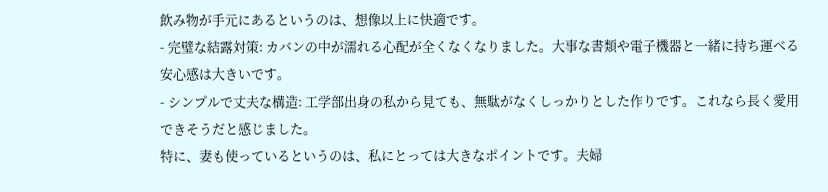飲み物が手元にあるというのは、想像以上に快適です。
- 完璧な結露対策: カバンの中が濡れる心配が全くなくなりました。大事な書類や電子機器と一緒に持ち運べる安心感は大きいです。
- シンプルで丈夫な構造: 工学部出身の私から見ても、無駄がなくしっかりとした作りです。これなら長く愛用できそうだと感じました。
特に、妻も使っているというのは、私にとっては大きなポイントです。夫婦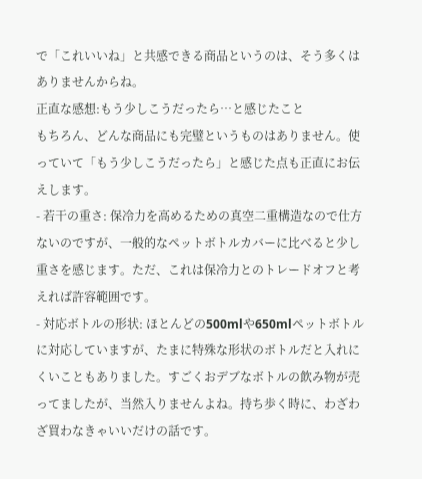で「これいいね」と共感できる商品というのは、そう多くはありませんからね。
正直な感想:もう少しこうだったら…と感じたこと
もちろん、どんな商品にも完璧というものはありません。使っていて「もう少しこうだったら」と感じた点も正直にお伝えします。
- 若干の重さ: 保冷力を高めるための真空二重構造なので仕方ないのですが、一般的なペットボトルカバーに比べると少し重さを感じます。ただ、これは保冷力とのトレードオフと考えれば許容範囲です。
- 対応ボトルの形状: ほとんどの500mlや650mlペットボトルに対応していますが、たまに特殊な形状のボトルだと入れにくいこともありました。すごくおデブなボトルの飲み物が売ってましたが、当然入りませんよね。持ち歩く時に、わざわざ買わなきゃいいだけの話です。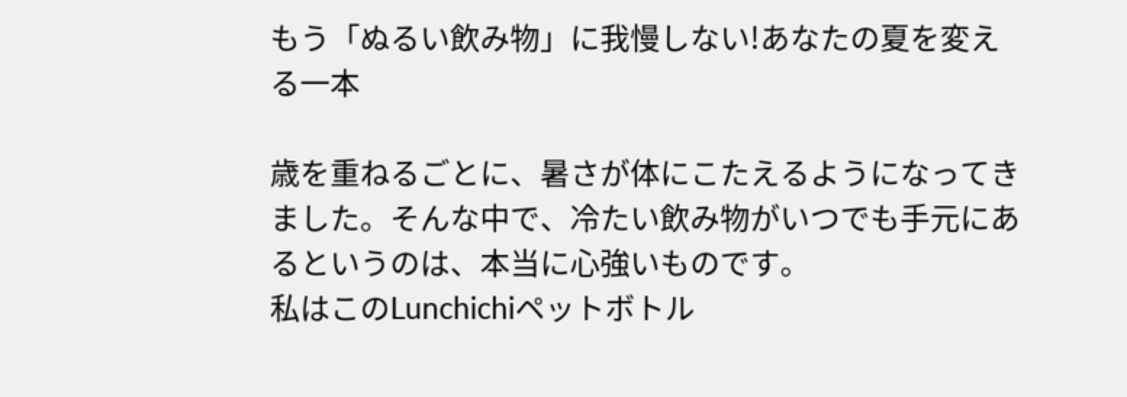もう「ぬるい飲み物」に我慢しない!あなたの夏を変える一本

歳を重ねるごとに、暑さが体にこたえるようになってきました。そんな中で、冷たい飲み物がいつでも手元にあるというのは、本当に心強いものです。
私はこのLunchichiペットボトル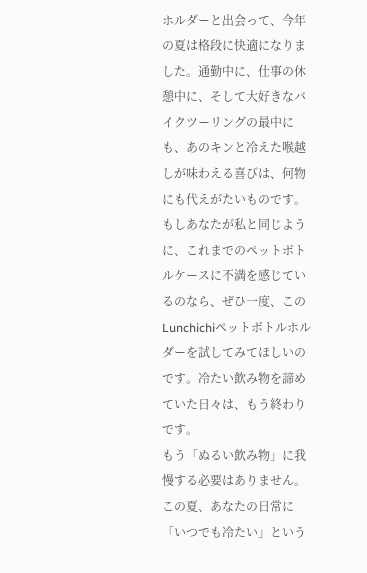ホルダーと出会って、今年の夏は格段に快適になりました。通勤中に、仕事の休憩中に、そして大好きなバイクツーリングの最中にも、あのキンと冷えた喉越しが味わえる喜びは、何物にも代えがたいものです。
もしあなたが私と同じように、これまでのペットボトルケースに不満を感じているのなら、ぜひ一度、このLunchichiペットボトルホルダーを試してみてほしいのです。冷たい飲み物を諦めていた日々は、もう終わりです。
もう「ぬるい飲み物」に我慢する必要はありません。この夏、あなたの日常に「いつでも冷たい」という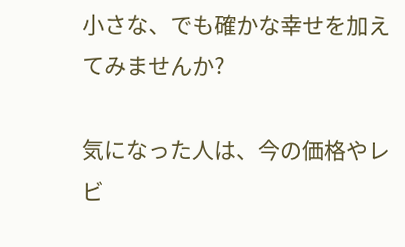小さな、でも確かな幸せを加えてみませんか?

気になった人は、今の価格やレビ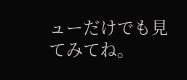ューだけでも見てみてね。